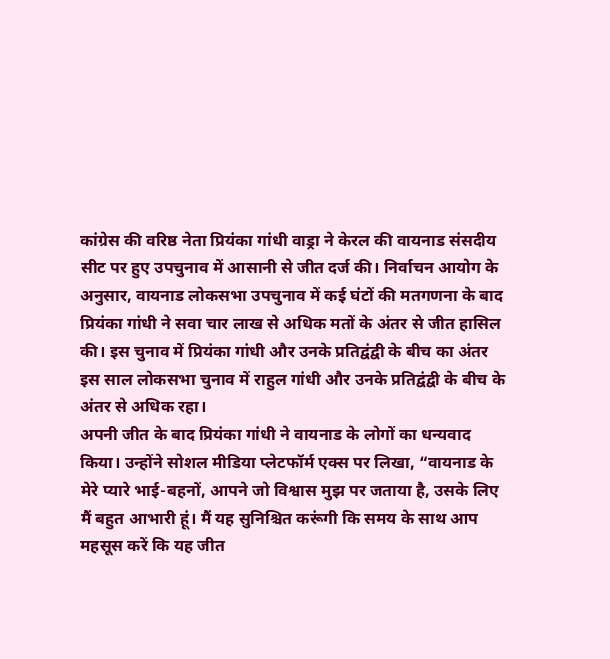कांग्रेस की वरिष्ठ नेता प्रियंका गांधी वाड्रा ने केरल की वायनाड संसदीय सीट पर हुए उपचुनाव में आसानी से जीत दर्ज की। निर्वाचन आयोग के अनुसार, वायनाड लोकसभा उपचुनाव में कई घंटों की मतगणना के बाद प्रियंका गांधी ने सवा चार लाख से अधिक मतों के अंतर से जीत हासिल की। इस चुनाव में प्रियंका गांधी और उनके प्रतिद्वंद्वी के बीच का अंतर इस साल लोकसभा चुनाव में राहुल गांधी और उनके प्रतिद्वंद्वी के बीच के अंतर से अधिक रहा।
अपनी जीत के बाद प्रियंका गांधी ने वायनाड के लोगों का धन्यवाद किया। उन्होंने सोशल मीडिया प्लेटफॉर्म एक्स पर लिखा, “वायनाड के मेरे प्यारे भाई-बहनों, आपने जो विश्वास मुझ पर जताया है, उसके लिए मैं बहुत आभारी हूं। मैं यह सुनिश्चित करूंगी कि समय के साथ आप महसूस करें कि यह जीत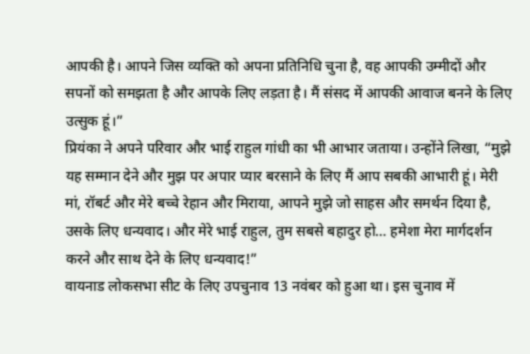आपकी है। आपने जिस व्यक्ति को अपना प्रतिनिधि चुना है, वह आपकी उम्मीदों और सपनों को समझता है और आपके लिए लड़ता है। मैं संसद में आपकी आवाज बनने के लिए उत्सुक हूं।”
प्रियंका ने अपने परिवार और भाई राहुल गांधी का भी आभार जताया। उन्होंने लिखा, “मुझे यह सम्मान देने और मुझ पर अपार प्यार बरसाने के लिए मैं आप सबकी आभारी हूं। मेरी मां, रॉबर्ट और मेरे बच्चे रेहान और मिराया, आपने मुझे जो साहस और समर्थन दिया है, उसके लिए धन्यवाद। और मेरे भाई राहुल, तुम सबसे बहादुर हो… हमेशा मेरा मार्गदर्शन करने और साथ देने के लिए धन्यवाद!”
वायनाड लोकसभा सीट के लिए उपचुनाव 13 नवंबर को हुआ था। इस चुनाव में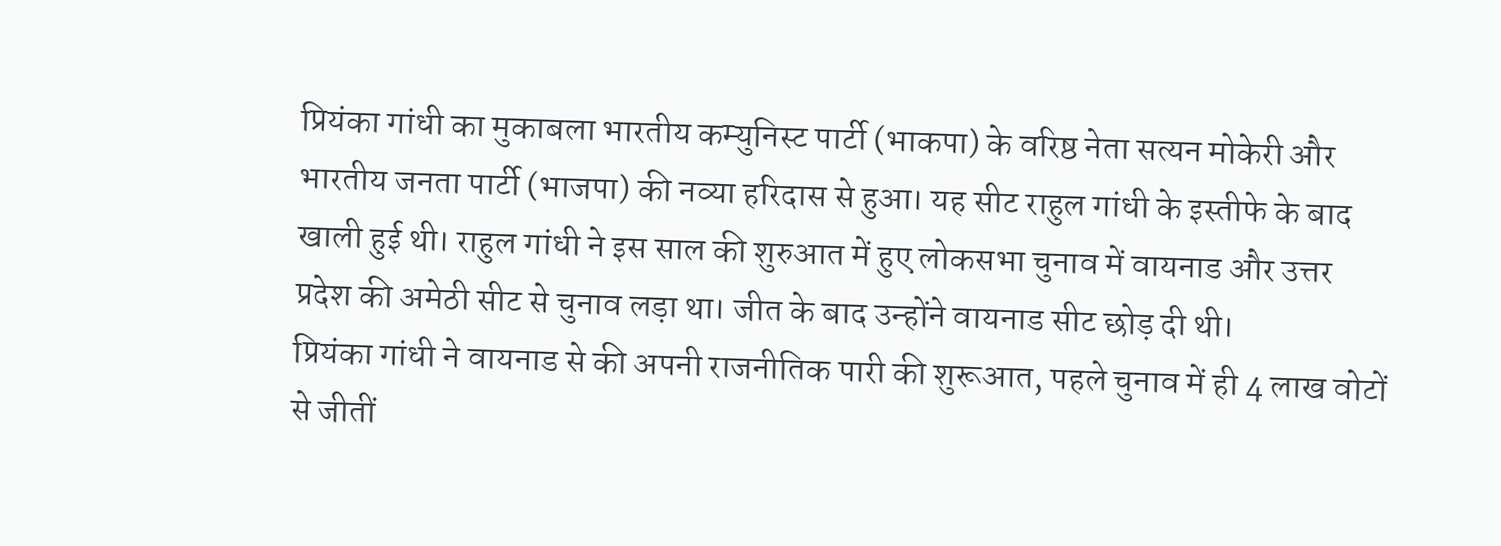प्रियंका गांधी का मुकाबला भारतीय कम्युनिस्ट पार्टी (भाकपा) के वरिष्ठ नेता सत्यन मोकेरी और भारतीय जनता पार्टी (भाजपा) की नव्या हरिदास से हुआ। यह सीट राहुल गांधी के इस्तीफे के बाद खाली हुई थी। राहुल गांधी ने इस साल की शुरुआत में हुए लोकसभा चुनाव में वायनाड और उत्तर प्रदेश की अमेठी सीट से चुनाव लड़ा था। जीत के बाद उन्होंने वायनाड सीट छोड़ दी थी।
प्रियंका गांधी ने वायनाड से की अपनी राजनीतिक पारी की शुरूआत, पहले चुनाव में ही 4 लाख वोटों से जीतीं